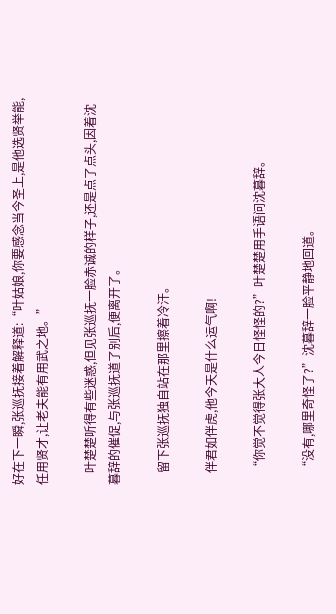好在下一瞬,张巡抚接着解释道:“叶姑娘,你要感念当今圣上,是他选贤举能,任用贤才,让老夫能有用武之地。”

    叶楚楚听得有些迷惑,但见张巡抚一脸赤诚的样子,还是点了点头,因着沈暮辞的催促,与张巡抚道了别后,便离开了。

    留下张巡抚独自站在那里擦着冷汗。

    伴君如伴虎,他今天是什么运气啊!

    “你觉不觉得张大人今日怪怪的?”叶楚楚用手语问沈暮辞。

    “没有,哪里奇怪了?”沈暮辞一脸平静地回道。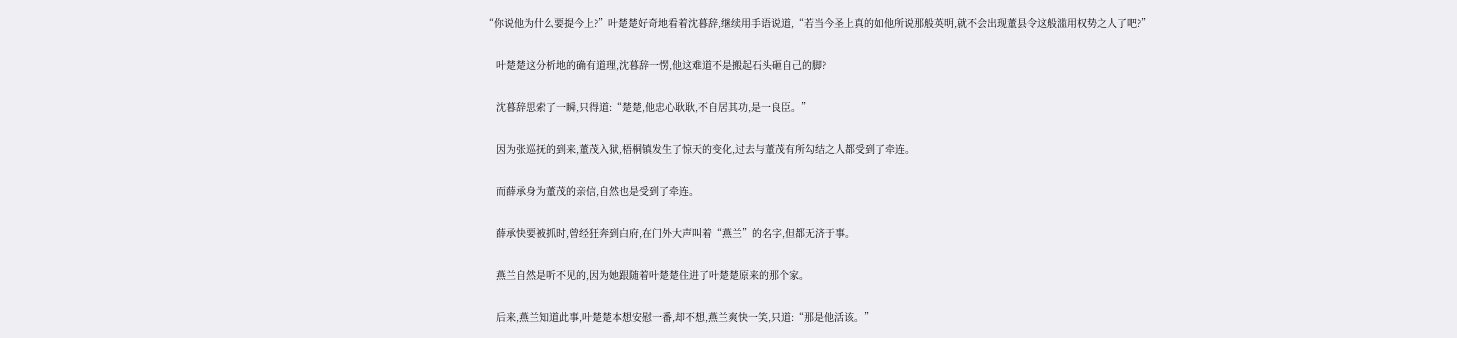“你说他为什么要提今上?”叶楚楚好奇地看着沈暮辞,继续用手语说道,“若当今圣上真的如他所说那般英明,就不会出现董县令这般滥用权势之人了吧?”

    叶楚楚这分析地的确有道理,沈暮辞一愣,他这难道不是搬起石头砸自己的脚?

    沈暮辞思索了一瞬,只得道:“楚楚,他忠心耿耿,不自居其功,是一良臣。”

    因为张巡抚的到来,董茂入狱,梧桐镇发生了惊天的变化,过去与董茂有所勾结之人都受到了牵连。

    而薛承身为董茂的亲信,自然也是受到了牵连。

    薛承快要被抓时,曾经狂奔到白府,在门外大声叫着“燕兰”的名字,但都无济于事。

    燕兰自然是听不见的,因为她跟随着叶楚楚住进了叶楚楚原来的那个家。

    后来,燕兰知道此事,叶楚楚本想安慰一番,却不想,燕兰爽快一笑,只道:“那是他活该。”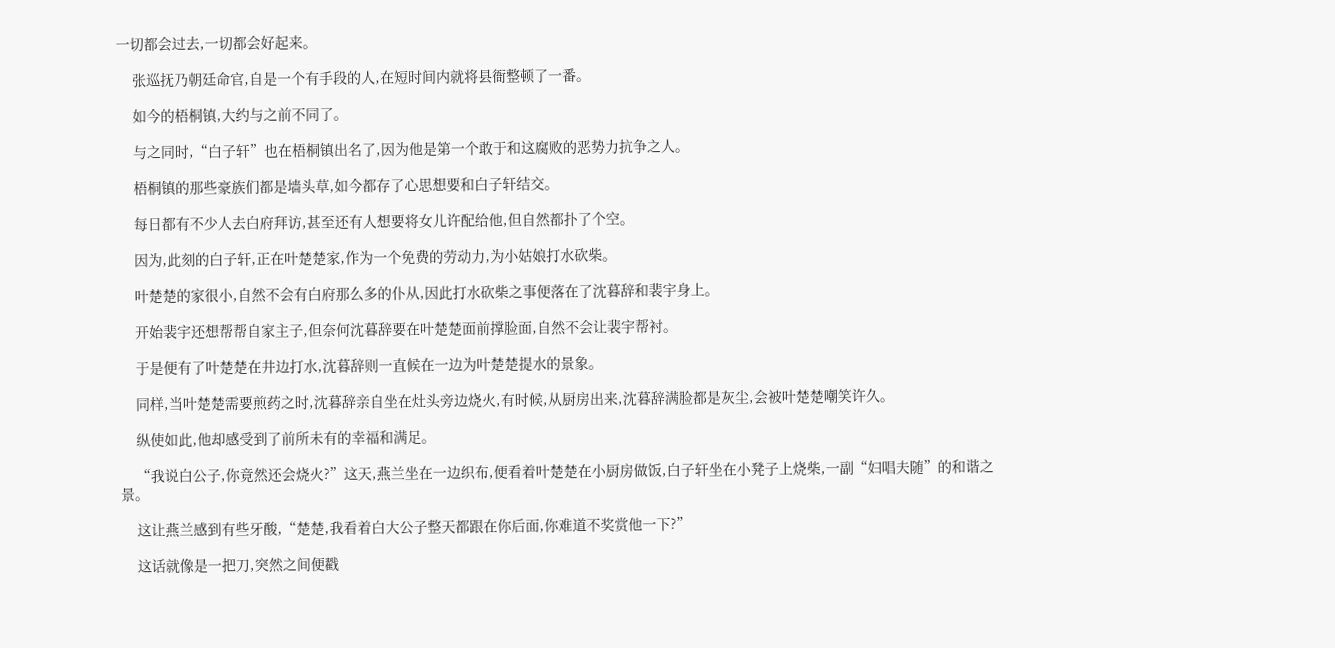一切都会过去,一切都会好起来。

    张巡抚乃朝廷命官,自是一个有手段的人,在短时间内就将县衙整顿了一番。

    如今的梧桐镇,大约与之前不同了。

    与之同时,“白子轩”也在梧桐镇出名了,因为他是第一个敢于和这腐败的恶势力抗争之人。

    梧桐镇的那些豪族们都是墙头草,如今都存了心思想要和白子轩结交。

    每日都有不少人去白府拜访,甚至还有人想要将女儿许配给他,但自然都扑了个空。

    因为,此刻的白子轩,正在叶楚楚家,作为一个免费的劳动力,为小姑娘打水砍柴。

    叶楚楚的家很小,自然不会有白府那么多的仆从,因此打水砍柴之事便落在了沈暮辞和裴宇身上。

    开始裴宇还想帮帮自家主子,但奈何沈暮辞要在叶楚楚面前撑脸面,自然不会让裴宇帮衬。

    于是便有了叶楚楚在井边打水,沈暮辞则一直候在一边为叶楚楚提水的景象。

    同样,当叶楚楚需要煎药之时,沈暮辞亲自坐在灶头旁边烧火,有时候,从厨房出来,沈暮辞满脸都是灰尘,会被叶楚楚嘲笑许久。

    纵使如此,他却感受到了前所未有的幸福和满足。

    “我说白公子,你竟然还会烧火?”这天,燕兰坐在一边织布,便看着叶楚楚在小厨房做饭,白子轩坐在小凳子上烧柴,一副“妇唱夫随”的和谐之景。

    这让燕兰感到有些牙酸,“楚楚,我看着白大公子整天都跟在你后面,你难道不奖赏他一下?”

    这话就像是一把刀,突然之间便戳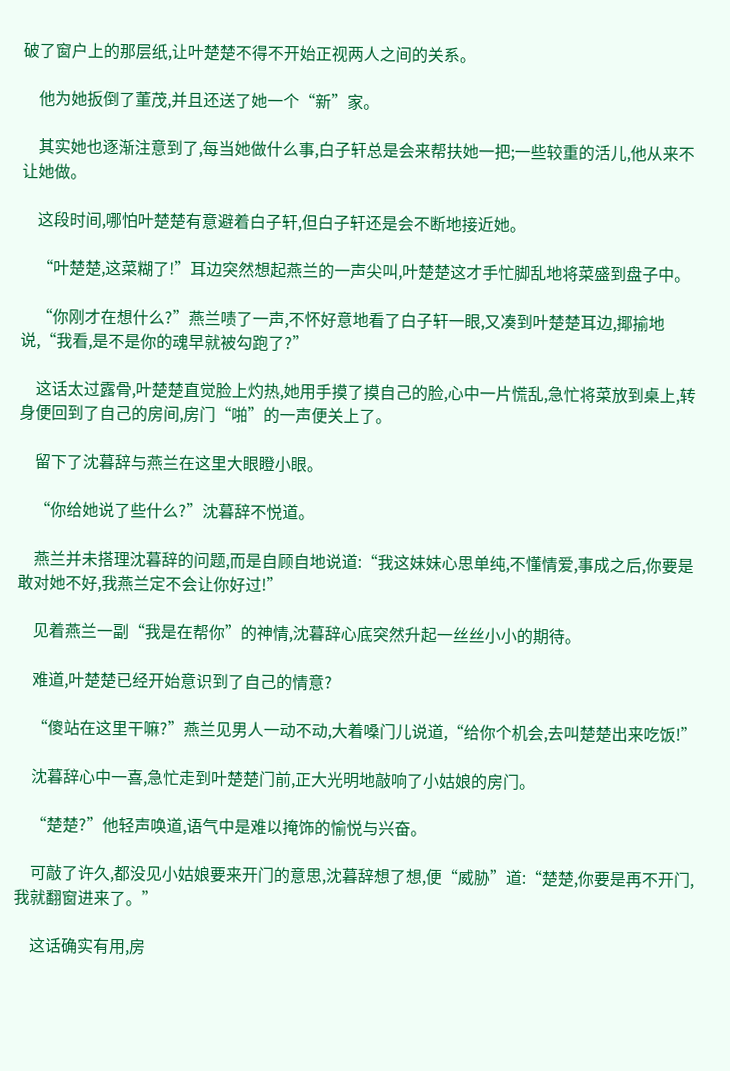破了窗户上的那层纸,让叶楚楚不得不开始正视两人之间的关系。

    他为她扳倒了董茂,并且还送了她一个“新”家。

    其实她也逐渐注意到了,每当她做什么事,白子轩总是会来帮扶她一把;一些较重的活儿,他从来不让她做。

    这段时间,哪怕叶楚楚有意避着白子轩,但白子轩还是会不断地接近她。

    “叶楚楚,这菜糊了!”耳边突然想起燕兰的一声尖叫,叶楚楚这才手忙脚乱地将菜盛到盘子中。

    “你刚才在想什么?”燕兰啧了一声,不怀好意地看了白子轩一眼,又凑到叶楚楚耳边,揶揄地说,“我看,是不是你的魂早就被勾跑了?”

    这话太过露骨,叶楚楚直觉脸上灼热,她用手摸了摸自己的脸,心中一片慌乱,急忙将菜放到桌上,转身便回到了自己的房间,房门“啪”的一声便关上了。

    留下了沈暮辞与燕兰在这里大眼瞪小眼。

    “你给她说了些什么?”沈暮辞不悦道。

    燕兰并未搭理沈暮辞的问题,而是自顾自地说道:“我这妹妹心思单纯,不懂情爱,事成之后,你要是敢对她不好,我燕兰定不会让你好过!”

    见着燕兰一副“我是在帮你”的神情,沈暮辞心底突然升起一丝丝小小的期待。

    难道,叶楚楚已经开始意识到了自己的情意?

    “傻站在这里干嘛?”燕兰见男人一动不动,大着嗓门儿说道,“给你个机会,去叫楚楚出来吃饭!”

    沈暮辞心中一喜,急忙走到叶楚楚门前,正大光明地敲响了小姑娘的房门。

    “楚楚?”他轻声唤道,语气中是难以掩饰的愉悦与兴奋。

    可敲了许久,都没见小姑娘要来开门的意思,沈暮辞想了想,便“威胁”道:“楚楚,你要是再不开门,我就翻窗进来了。”

    这话确实有用,房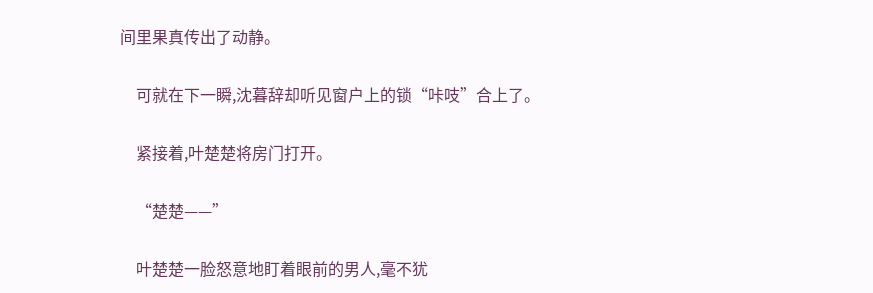间里果真传出了动静。

    可就在下一瞬,沈暮辞却听见窗户上的锁“咔吱”合上了。

    紧接着,叶楚楚将房门打开。

    “楚楚——”

    叶楚楚一脸怒意地盯着眼前的男人,毫不犹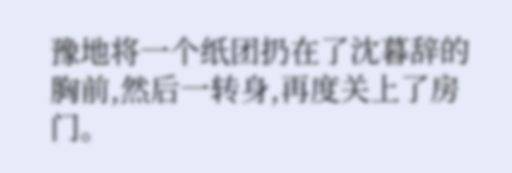豫地将一个纸团扔在了沈暮辞的胸前,然后一转身,再度关上了房门。